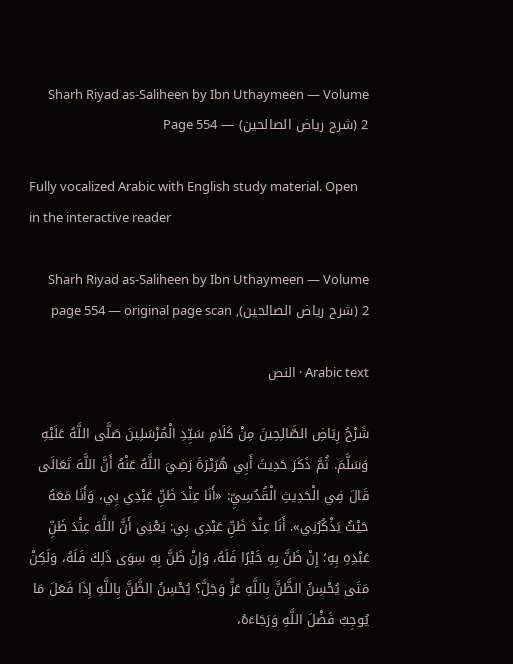Sharh Riyad as-Saliheen by Ibn Uthaymeen — Volume 2 (شرح رياض الصالحين) — Page 554

Fully vocalized Arabic with English study material. Open in the interactive reader

Sharh Riyad as-Saliheen by Ibn Uthaymeen — Volume 2 (شرح رياض الصالحين), page 554 — original page scan

Arabic text · النص

شَرْحُ رِيَاضِ الصَّالِحِينَ مِنْ كَلَامِ سَيِّدِ الْمُرْسَلِينَ صَلَّى اللَّهُ عَلَيْهِ وَسَلَّمَ. ثُمَّ ذَكَرَ حَدِيثَ أَبِي هُرَيْرَةَ رَضِيَ اللَّهُ عَنْهُ أَنَّ اللَّهَ تَعَالَى قَالَ فِي الْحَدِيثِ الْقُدُسِيِّ: «أَنَا عِنْدَ ظَنِّ عَبْدِي بِي، وَأَنَا مَعَهُ حَيْثُ يَذْكُرُنِي». أَنَا عِنْدَ ظَنِّ عَبْدِي بِي: يَعْنِي أَنَّ اللَّهَ عِنْدَ ظَنِّ عَبْدِهِ بِهِ؛ إِنْ ظَنَّ بِهِ خَيْرًا فَلَهُ، وَإِنْ ظَنَّ بِهِ سِوَى ذَلِكَ فَلَهُ، وَلَكِنْ مَتَى يُحْسِنُ الظَّنَّ بِاللَّهِ عَزَّ وَجَلَّ؟ يُحْسِنُ الظَّنَّ بِاللَّهِ إِذَا فَعَلَ مَا يُوجِبُ فَضْلَ اللَّهِ وَرَجَاءَهُ،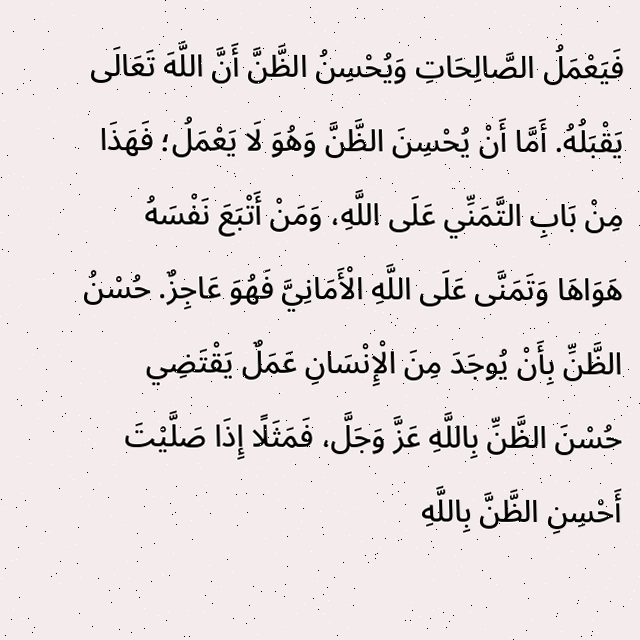فَيَعْمَلُ الصَّالِحَاتِ وَيُحْسِنُ الظَّنَّ أَنَّ اللَّهَ تَعَالَى يَقْبَلُهُ. أَمَّا أَنْ يُحْسِنَ الظَّنَّ وَهُوَ لَا يَعْمَلُ؛ فَهَذَا مِنْ بَابِ التَّمَنِّي عَلَى اللَّهِ، وَمَنْ أَتْبَعَ نَفْسَهُ هَوَاهَا وَتَمَنَّى عَلَى اللَّهِ الْأَمَانِيَّ فَهُوَ عَاجِزٌ. حُسْنُ الظَّنِّ بِأَنْ يُوجَدَ مِنَ الْإِنْسَانِ عَمَلٌ يَقْتَضِي حُسْنَ الظَّنِّ بِاللَّهِ عَزَّ وَجَلَّ، فَمَثَلًا إِذَا صَلَّيْتَ أَحْسِنِ الظَّنَّ بِاللَّهِ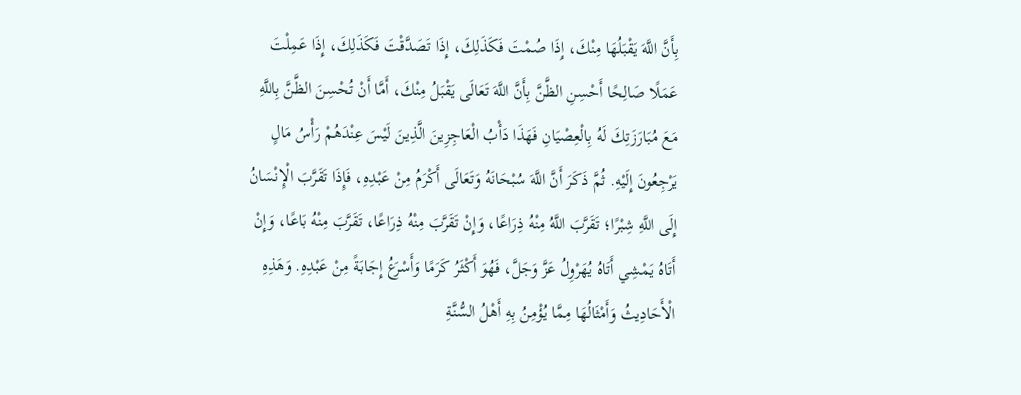بِأَنَّ اللَّهَ يَقْبَلُهَا مِنْكَ، إِذَا صُمْتَ فَكَذَلِكَ، إِذَا تَصَدَّقْتَ فَكَذَلِكَ، إِذَا عَمِلْتَ عَمَلًا صَالِحًا أَحْسِنِ الظَّنَّ بِأَنَّ اللَّهَ تَعَالَى يَقْبَلُ مِنْكَ، أَمَّا أَنْ تُحْسِنَ الظَّنَّ بِاللَّهِ مَعَ مُبَارَزَتِكَ لَهُ بِالْعِصْيَانِ فَهَذَا دَأْبُ الْعَاجِزِينَ الَّذِينَ لَيْسَ عِنْدَهُمْ رَأْسُ مَالٍ يَرْجِعُونَ إِلَيْهِ. ثُمَّ ذَكَرَ أَنَّ اللَّهَ سُبْحَانَهُ وَتَعَالَى أَكْرَمُ مِنْ عَبْدِهِ، فَإِذَا تَقَرَّبَ الْإِنْسَانُ إِلَى اللَّهِ شِبْرًا؛ تَقَرَّبَ اللَّهُ مِنْهُ ذِرَاعًا، وَإِنْ تَقَرَّبَ مِنْهُ ذِرَاعًا، تَقَرَّبَ مِنْهُ بَاعًا، وَإِنْ أَتَاهُ يَمْشِي أَتَاهُ يُهَرْوِلُ عَزَّ وَجَلَّ، فَهُوَ أَكْثَرُ كَرَمًا وَأَسْرَعُ إِجَابَةً مِنْ عَبْدِهِ. وَهَذِهِ الْأَحَادِيثُ وَأَمْثَالُهَا مِمَّا يُؤْمِنُ بِهِ أَهْلُ السُّنَّةِ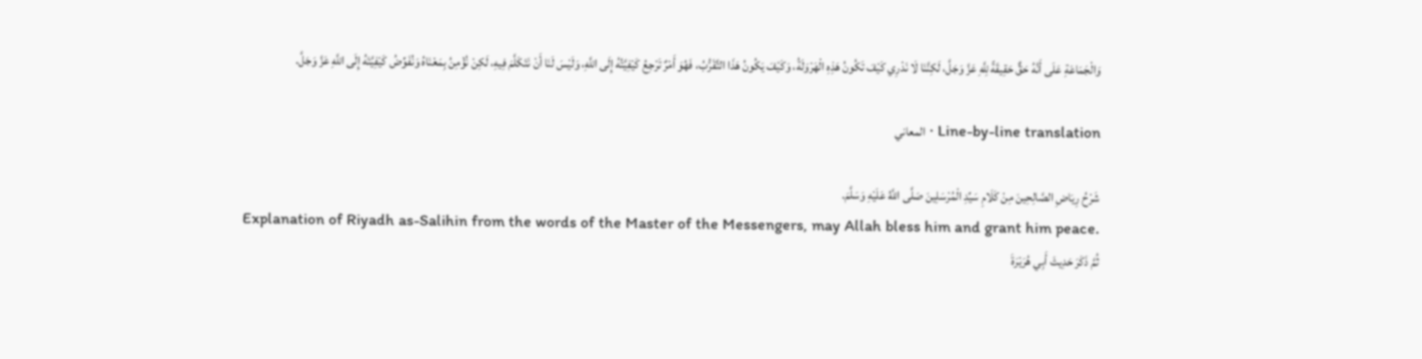وَالْجَمَاعَةِ عَلَى أَنَّهُ حَقٌّ حَقِيقَةً لِلَّهِ عَزَّ وَجَلَّ، لَكِنَّنَا لَا نَدْرِي كَيْفَ تَكُونُ هَذِهِ الْهَرْوَلَةُ، وَكَيْفَ يَكُونُ هَذَا التَّقَرُّبُ، فَهُوَ أَمْرٌ تَرْجِعُ كَيْفِيَّتُهُ إِلَى اللَّهِ، وَلَيْسَ لَنَا أَنْ نَتَكَلَّمَ فِيهِ، لَكِنْ نُؤْمِنُ بِمَعْنَاهُ وَنُفَوِّضُ كَيْفِيَّتَهُ إِلَى اللَّهِ عَزَّ وَجَلَّ.

Line-by-line translation · المعاني

شَرْحُ رِيَاضِ الصَّالِحِينَ مِنْ كَلَامِ سَيِّدِ الْمُرْسَلِينَ صَلَّى اللَّهُ عَلَيْهِ وَسَلَّمَ.
Explanation of Riyadh as-Salihin from the words of the Master of the Messengers, may Allah bless him and grant him peace.
ثُمَّ ذَكَرَ حَدِيثَ أَبِي هُرَيْرَةَ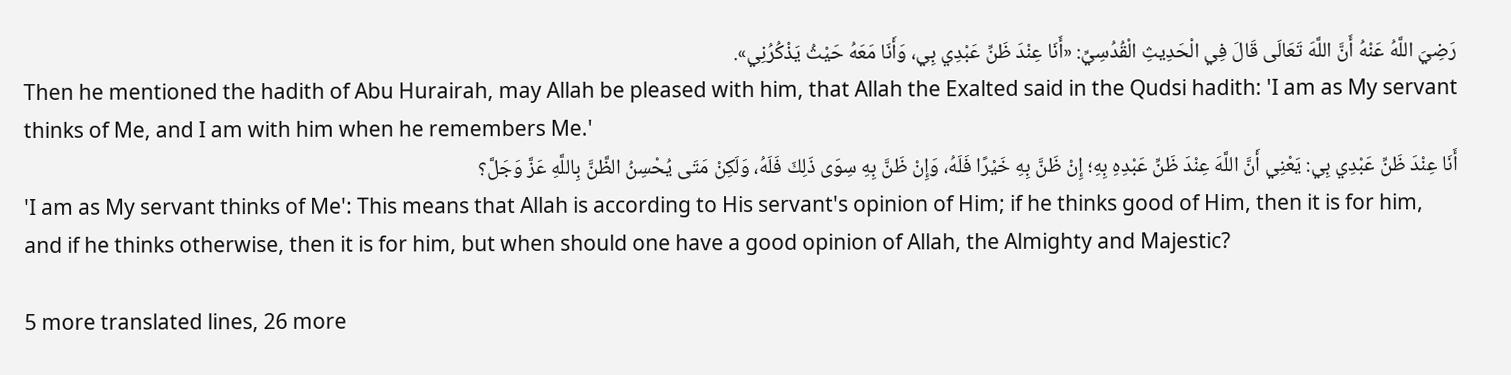رَضِيَ اللَّهُ عَنْهُ أَنَّ اللَّهَ تَعَالَى قَالَ فِي الْحَدِيثِ الْقُدُسِيِّ: «أَنَا عِنْدَ ظَنِّ عَبْدِي بِي، وَأَنَا مَعَهُ حَيْثُ يَذْكُرُنِي».
Then he mentioned the hadith of Abu Hurairah, may Allah be pleased with him, that Allah the Exalted said in the Qudsi hadith: 'I am as My servant thinks of Me, and I am with him when he remembers Me.'
أَنَا عِنْدَ ظَنِّ عَبْدِي بِي: يَعْنِي أَنَّ اللَّهَ عِنْدَ ظَنِّ عَبْدِهِ بِهِ؛ إِنْ ظَنَّ بِهِ خَيْرًا فَلَهُ، وَإِنْ ظَنَّ بِهِ سِوَى ذَلِكَ فَلَهُ، وَلَكِنْ مَتَى يُحْسِنُ الظَّنَّ بِاللَّهِ عَزَّ وَجَلَّ؟
'I am as My servant thinks of Me': This means that Allah is according to His servant's opinion of Him; if he thinks good of Him, then it is for him, and if he thinks otherwise, then it is for him, but when should one have a good opinion of Allah, the Almighty and Majestic?

5 more translated lines, 26 more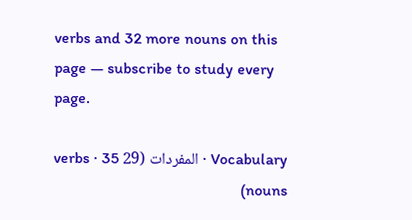verbs and 32 more nouns on this page — subscribe to study every page.

Vocabulary · المفردات (29 verbs · 35 nouns)